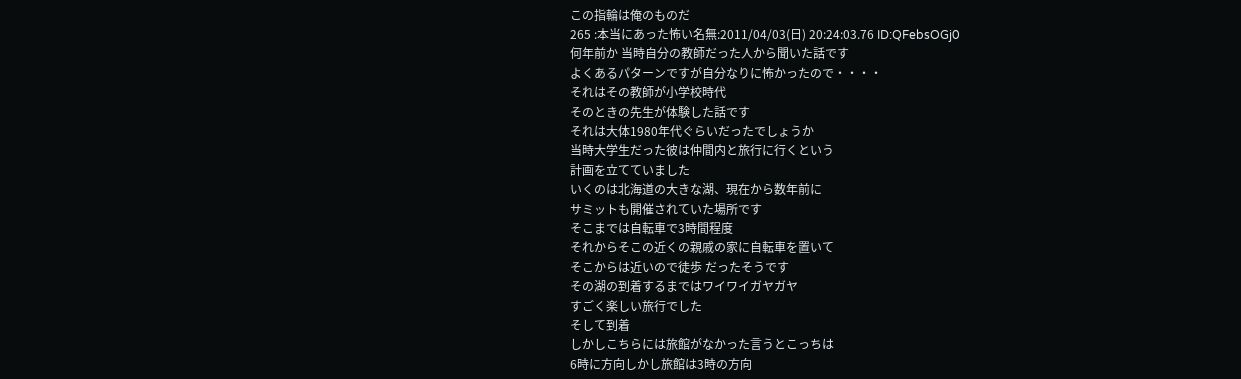この指輪は俺のものだ
265 :本当にあった怖い名無:2011/04/03(日) 20:24:03.76 ID:QFebsOGj0
何年前か 当時自分の教師だった人から聞いた話です
よくあるパターンですが自分なりに怖かったので・・・・
それはその教師が小学校時代
そのときの先生が体験した話です
それは大体1980年代ぐらいだったでしょうか
当時大学生だった彼は仲間内と旅行に行くという
計画を立てていました
いくのは北海道の大きな湖、現在から数年前に
サミットも開催されていた場所です
そこまでは自転車で3時間程度
それからそこの近くの親戚の家に自転車を置いて
そこからは近いので徒歩 だったそうです
その湖の到着するまではワイワイガヤガヤ
すごく楽しい旅行でした
そして到着
しかしこちらには旅館がなかった言うとこっちは
6時に方向しかし旅館は3時の方向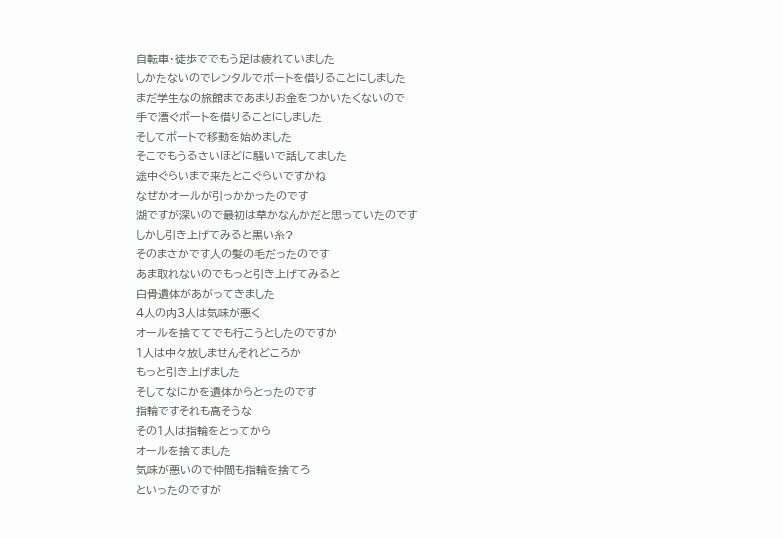自転車・徒歩ででもう足は疲れていました
しかたないのでレンタルでボートを借りることにしました
まだ学生なの旅館まであまりお金をつかいたくないので
手で漕ぐボートを借りることにしました
そしてボートで移動を始めました
そこでもうるさいほどに騒いで話してました
途中ぐらいまで来たとこぐらいですかね
なぜかオールが引っかかったのです
湖ですが深いので最初は草かなんかだと思っていたのです
しかし引き上げてみると黒い糸?
そのまさかです人の髪の毛だったのです
あま取れないのでもっと引き上げてみると
白骨遺体があがってきました
4人の内3人は気味が悪く
オールを捨ててでも行こうとしたのですか
1人は中々放しませんそれどころか
もっと引き上げました
そしてなにかを遺体からとったのです
指輪ですそれも高そうな
その1人は指輪をとってから
オールを捨てました
気味が悪いので仲間も指輪を捨てろ
といったのですが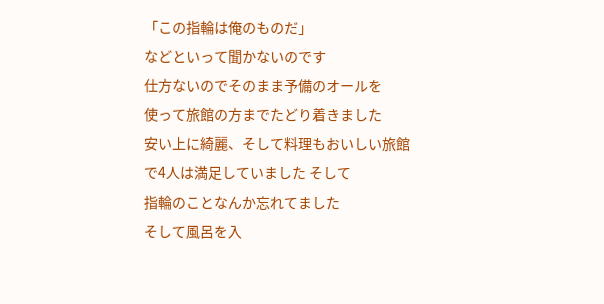「この指輪は俺のものだ」
などといって聞かないのです
仕方ないのでそのまま予備のオールを
使って旅館の方までたどり着きました
安い上に綺麗、そして料理もおいしい旅館
で4人は満足していました そして
指輪のことなんか忘れてました
そして風呂を入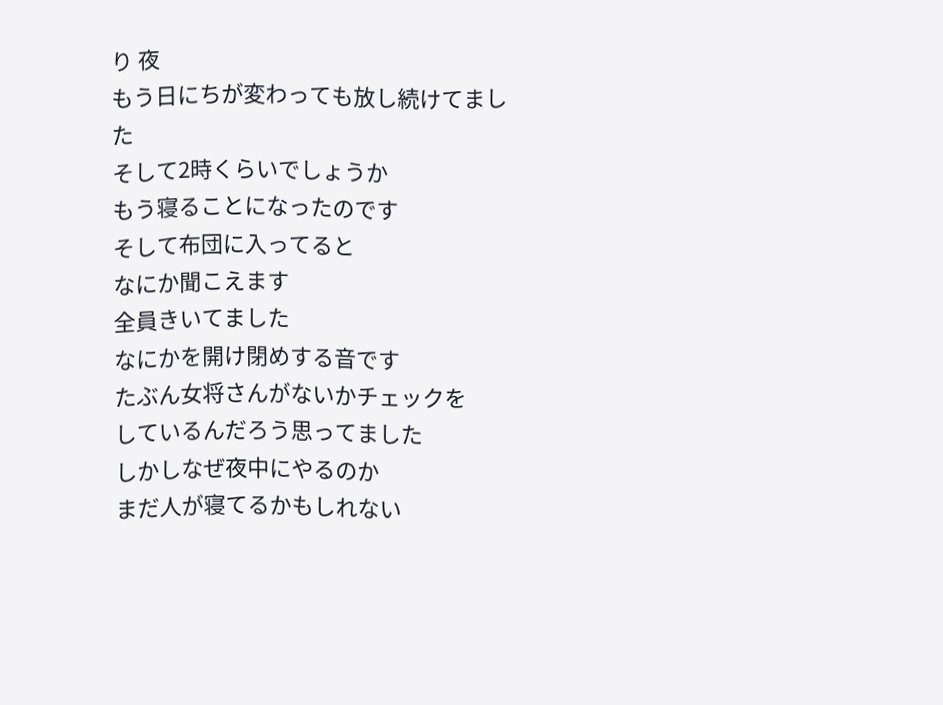り 夜
もう日にちが変わっても放し続けてました
そして2時くらいでしょうか
もう寝ることになったのです
そして布団に入ってると
なにか聞こえます
全員きいてました
なにかを開け閉めする音です
たぶん女将さんがないかチェックを
しているんだろう思ってました
しかしなぜ夜中にやるのか
まだ人が寝てるかもしれない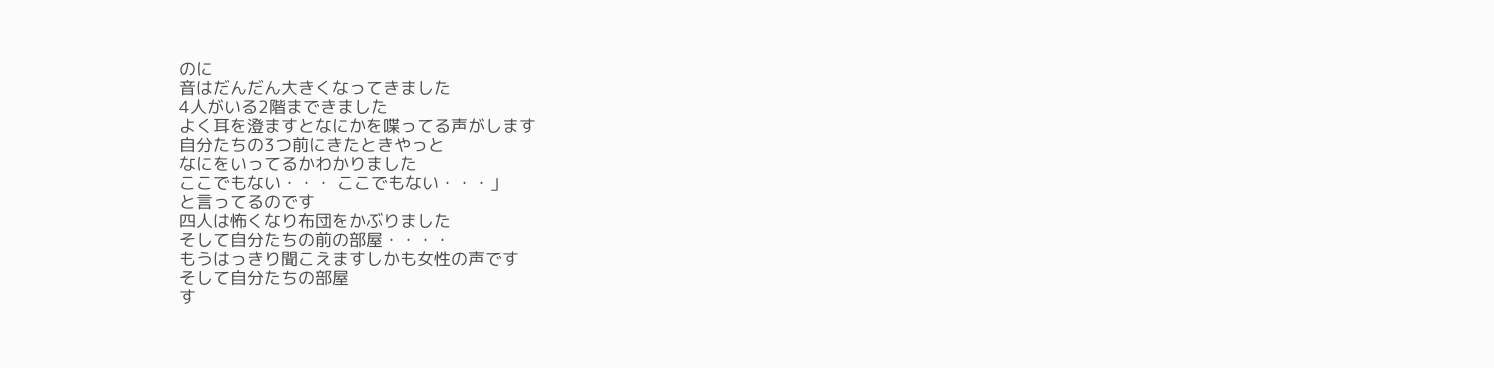のに
音はだんだん大きくなってきました
4人がいる2階まできました
よく耳を澄ますとなにかを喋ってる声がします
自分たちの3つ前にきたときやっと
なにをいってるかわかりました
ここでもない・・・ ここでもない・・・」
と言ってるのです
四人は怖くなり布団をかぶりました
そして自分たちの前の部屋・・・・
もうはっきり聞こえますしかも女性の声です
そして自分たちの部屋
す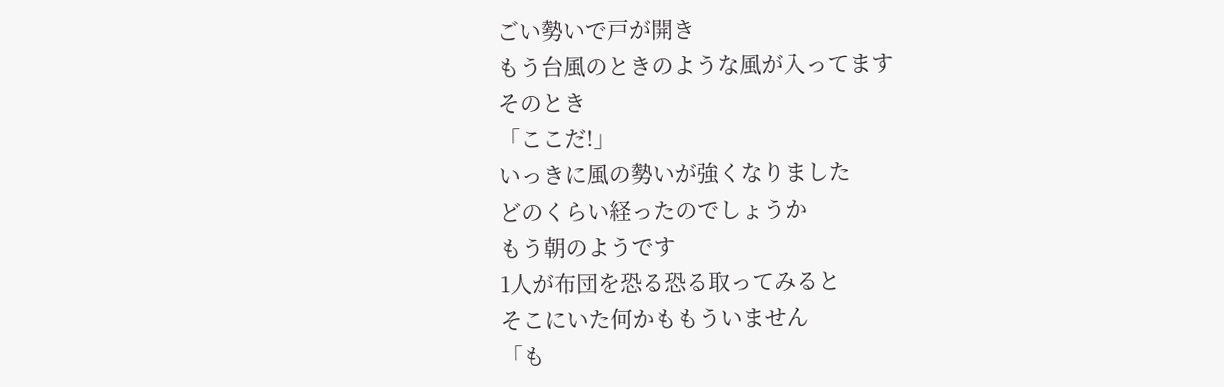ごい勢いで戸が開き
もう台風のときのような風が入ってます
そのとき
「ここだ!」
いっきに風の勢いが強くなりました
どのくらい経ったのでしょうか
もう朝のようです
1人が布団を恐る恐る取ってみると
そこにいた何かももういません
「も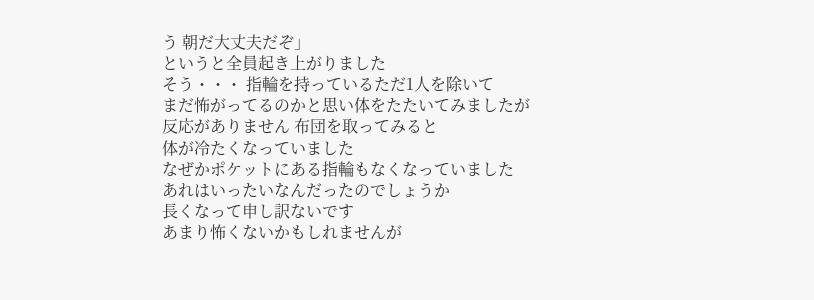う 朝だ大丈夫だぞ」
というと全員起き上がりました
そう・・・ 指輪を持っているただ1人を除いて
まだ怖がってるのかと思い体をたたいてみましたが
反応がありません 布団を取ってみると
体が冷たくなっていました
なぜかポケットにある指輪もなくなっていました
あれはいったいなんだったのでしょうか
長くなって申し訳ないです
あまり怖くないかもしれませんが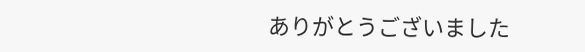ありがとうございました